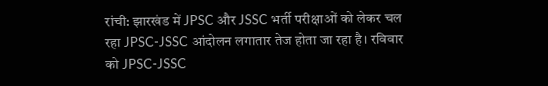रांची: झारखंड में JPSC और JSSC भर्ती परीक्षाओं को लेकर चल रहा JPSC-JSSC आंदोलन लगातार तेज होता जा रहा है। रविवार को JPSC-JSSC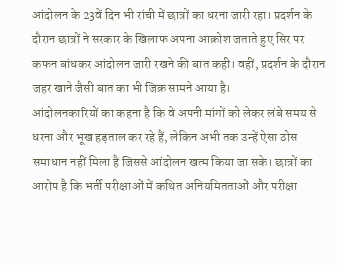आंदोलन के 23वें दिन भी रांची में छात्रों का धरना जारी रहा। प्रदर्शन के दौरान छात्रों ने सरकार के खिलाफ अपना आक्रोश जताते हुए सिर पर कफन बांधकर आंदोलन जारी रखने की बात कही। वहीं, प्रदर्शन के दौरान जहर खाने जैसी बात का भी जिक्र सामने आया है।
आंदोलनकारियों का कहना है कि वे अपनी मांगों को लेकर लंबे समय से धरना और भूख हड़ताल कर रहे हैं, लेकिन अभी तक उन्हें ऐसा ठोस समाधान नहीं मिला है जिससे आंदोलन खत्म किया जा सके। छात्रों का आरोप है कि भर्ती परीक्षाओं में कथित अनियमितताओं और परीक्षा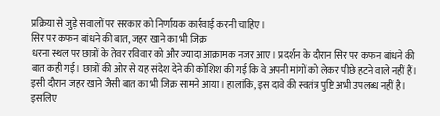प्रक्रिया से जुड़े सवालों पर सरकार को निर्णायक कार्रवाई करनी चाहिए।
सिर पर कफन बांधने की बात, जहर खाने का भी जिक्र
धरना स्थल पर छात्रों के तेवर रविवार को और ज्यादा आक्रामक नजर आए। प्रदर्शन के दौरान सिर पर कफन बांधने की बात कही गई। छात्रों की ओर से यह संदेश देने की कोशिश की गई कि वे अपनी मांगों को लेकर पीछे हटने वाले नहीं हैं।
इसी दौरान जहर खाने जैसी बात का भी जिक्र सामने आया। हालांकि, इस दावे की स्वतंत्र पुष्टि अभी उपलब्ध नहीं है। इसलिए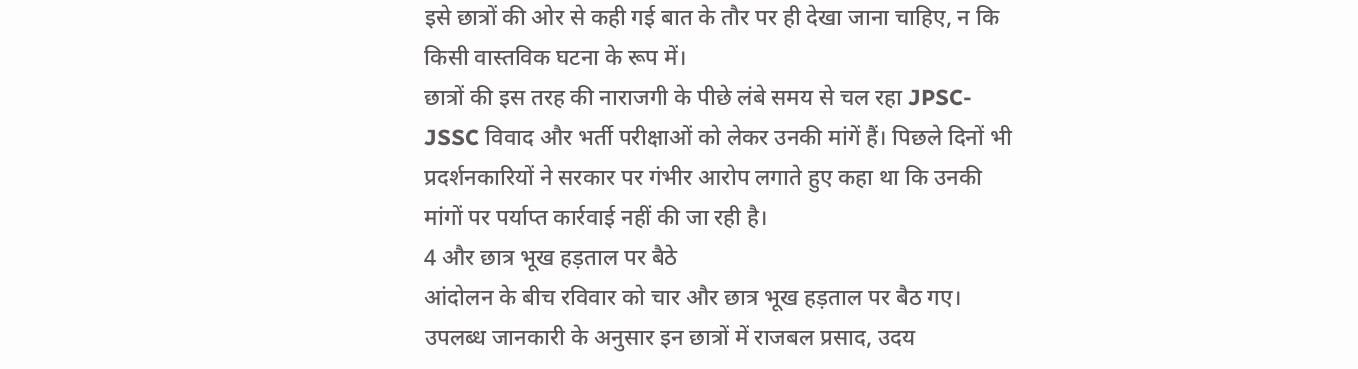इसे छात्रों की ओर से कही गई बात के तौर पर ही देखा जाना चाहिए, न कि किसी वास्तविक घटना के रूप में।
छात्रों की इस तरह की नाराजगी के पीछे लंबे समय से चल रहा JPSC-JSSC विवाद और भर्ती परीक्षाओं को लेकर उनकी मांगें हैं। पिछले दिनों भी प्रदर्शनकारियों ने सरकार पर गंभीर आरोप लगाते हुए कहा था कि उनकी मांगों पर पर्याप्त कार्रवाई नहीं की जा रही है।
4 और छात्र भूख हड़ताल पर बैठे
आंदोलन के बीच रविवार को चार और छात्र भूख हड़ताल पर बैठ गए। उपलब्ध जानकारी के अनुसार इन छात्रों में राजबल प्रसाद, उदय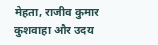मेहता, राजीव कुमार कुशवाहा और उदय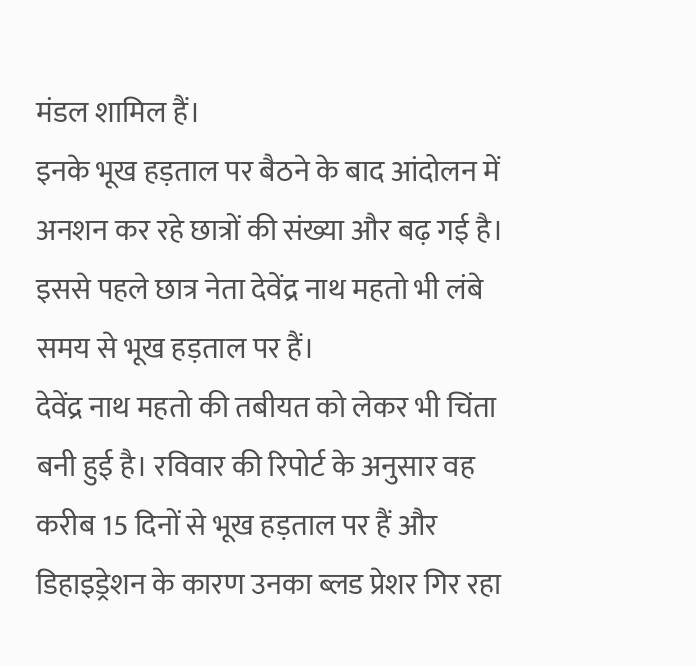मंडल शामिल हैं।
इनके भूख हड़ताल पर बैठने के बाद आंदोलन में अनशन कर रहे छात्रों की संख्या और बढ़ गई है। इससे पहले छात्र नेता देवेंद्र नाथ महतो भी लंबे समय से भूख हड़ताल पर हैं।
देवेंद्र नाथ महतो की तबीयत को लेकर भी चिंता बनी हुई है। रविवार की रिपोर्ट के अनुसार वह करीब 15 दिनों से भूख हड़ताल पर हैं और डिहाइड्रेशन के कारण उनका ब्लड प्रेशर गिर रहा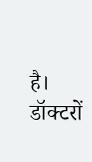है। डॉक्टरों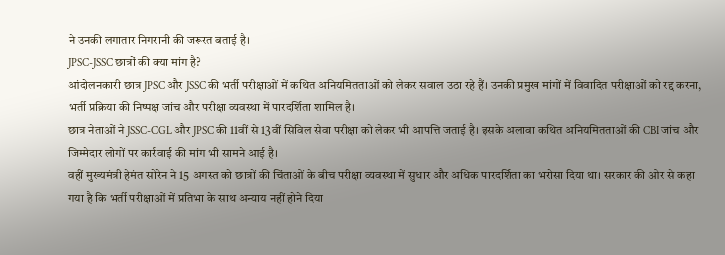ने उनकी लगातार निगरानी की जरूरत बताई है।
JPSC-JSSC छात्रों की क्या मांग है?
आंदोलनकारी छात्र JPSC और JSSC की भर्ती परीक्षाओं में कथित अनियमितताओं को लेकर सवाल उठा रहे हैं। उनकी प्रमुख मांगों में विवादित परीक्षाओं को रद्द करना, भर्ती प्रक्रिया की निष्पक्ष जांच और परीक्षा व्यवस्था में पारदर्शिता शामिल है।
छात्र नेताओं ने JSSC-CGL और JPSC की 11वीं से 13वीं सिविल सेवा परीक्षा को लेकर भी आपत्ति जताई है। इसके अलावा कथित अनियमितताओं की CBI जांच और जिम्मेदार लोगों पर कार्रवाई की मांग भी सामने आई है।
वहीं मुख्यमंत्री हेमंत सोरेन ने 15 अगस्त को छात्रों की चिंताओं के बीच परीक्षा व्यवस्था में सुधार और अधिक पारदर्शिता का भरोसा दिया था। सरकार की ओर से कहा गया है कि भर्ती परीक्षाओं में प्रतिभा के साथ अन्याय नहीं होने दिया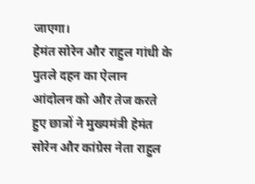जाएगा।
हेमंत सोरेन और राहुल गांधी के पुतले दहन का ऐलान
आंदोलन को और तेज करते हुए छात्रों ने मुख्यमंत्री हेमंत सोरेन और कांग्रेस नेता राहुल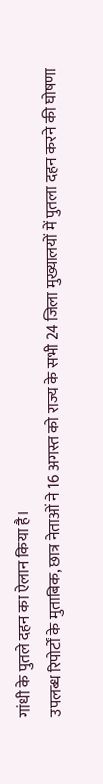गांधी के पुतले दहन का ऐलान किया है।
उपलब्ध रिपोर्टों के मुताबिक, छात्र नेताओं ने 16 अगस्त को राज्य के सभी 24 जिला मुख्यालयों में पुतला दहन करने की घोषणा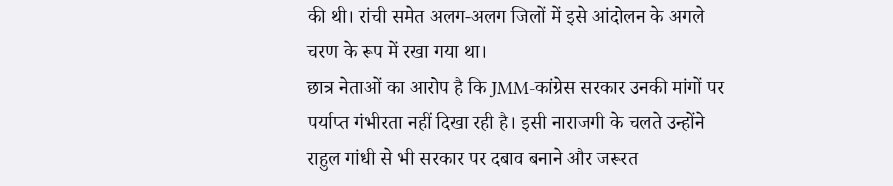की थी। रांची समेत अलग-अलग जिलों में इसे आंदोलन के अगले चरण के रूप में रखा गया था।
छात्र नेताओं का आरोप है कि JMM-कांग्रेस सरकार उनकी मांगों पर पर्याप्त गंभीरता नहीं दिखा रही है। इसी नाराजगी के चलते उन्होंने राहुल गांधी से भी सरकार पर दबाव बनाने और जरूरत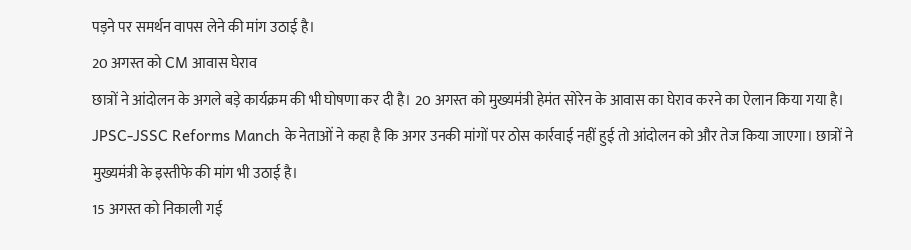पड़ने पर समर्थन वापस लेने की मांग उठाई है।
20 अगस्त को CM आवास घेराव
छात्रों ने आंदोलन के अगले बड़े कार्यक्रम की भी घोषणा कर दी है। 20 अगस्त को मुख्यमंत्री हेमंत सोरेन के आवास का घेराव करने का ऐलान किया गया है।
JPSC-JSSC Reforms Manch के नेताओं ने कहा है कि अगर उनकी मांगों पर ठोस कार्रवाई नहीं हुई तो आंदोलन को और तेज किया जाएगा। छात्रों ने मुख्यमंत्री के इस्तीफे की मांग भी उठाई है।
15 अगस्त को निकाली गई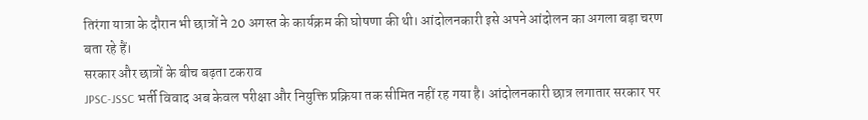तिरंगा यात्रा के दौरान भी छात्रों ने 20 अगस्त के कार्यक्रम की घोषणा की थी। आंदोलनकारी इसे अपने आंदोलन का अगला बड़ा चरण बता रहे हैं।
सरकार और छात्रों के बीच बढ़ता टकराव
JPSC-JSSC भर्ती विवाद अब केवल परीक्षा और नियुक्ति प्रक्रिया तक सीमित नहीं रह गया है। आंदोलनकारी छात्र लगातार सरकार पर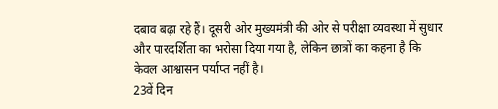दबाव बढ़ा रहे हैं। दूसरी ओर मुख्यमंत्री की ओर से परीक्षा व्यवस्था में सुधार और पारदर्शिता का भरोसा दिया गया है, लेकिन छात्रों का कहना है कि केवल आश्वासन पर्याप्त नहीं है।
23वें दिन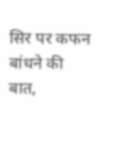सिर पर कफन बांधने की बात,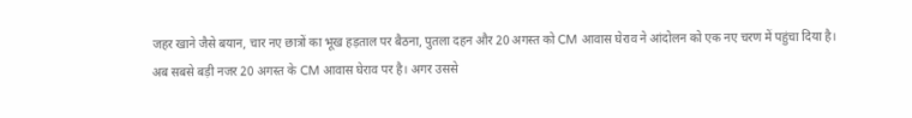जहर खाने जैसे बयान, चार नए छात्रों का भूख हड़ताल पर बैठना, पुतला दहन और 20 अगस्त को CM आवास घेराव ने आंदोलन को एक नए चरण में पहुंचा दिया है।
अब सबसे बड़ी नजर 20 अगस्त के CM आवास घेराव पर है। अगर उससे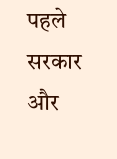पहले सरकार और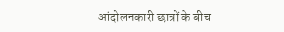आंदोलनकारी छात्रों के बीच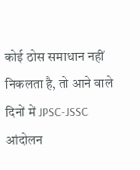कोई ठोस समाधान नहीं निकलता है, तो आने वाले दिनों में JPSC-JSSC आंदोलन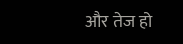और तेज हो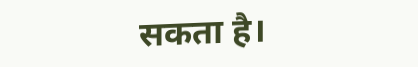सकता है।